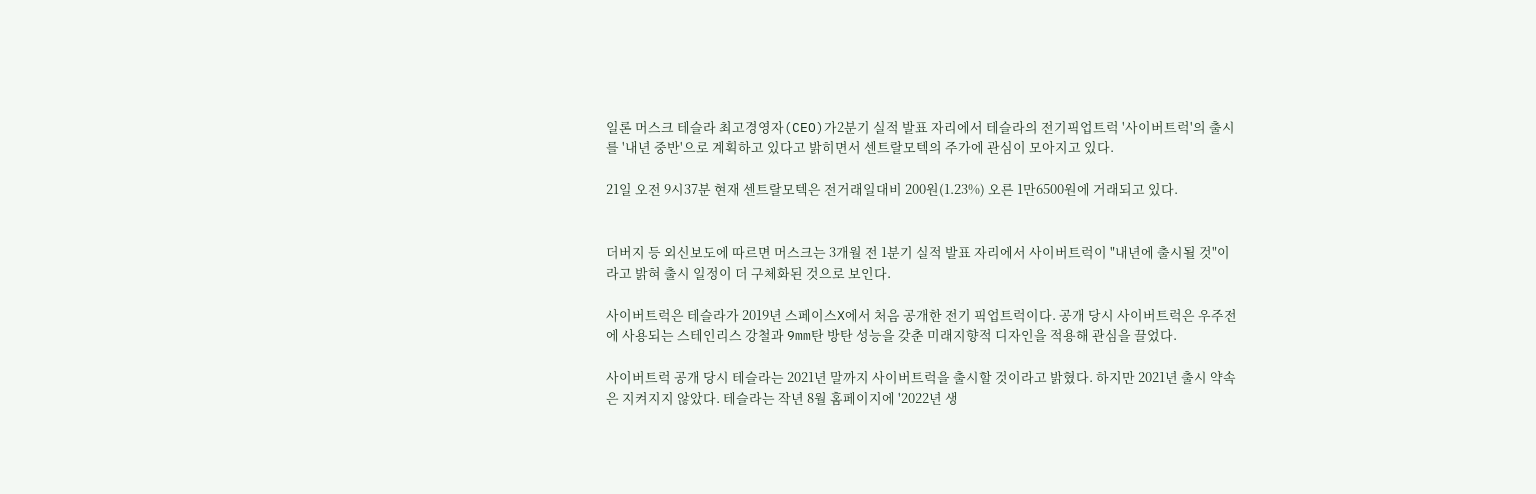일론 머스크 테슬라 최고경영자(CEO)가2분기 실적 발표 자리에서 테슬라의 전기픽업트럭 '사이버트럭'의 출시를 '내년 중반'으로 계획하고 있다고 밝히면서 센트랄모텍의 주가에 관심이 모아지고 있다.

21일 오전 9시37분 현재 센트랄모텍은 전거래일대비 200원(1.23%) 오른 1만6500원에 거래되고 있다.


더버지 등 외신보도에 따르면 머스크는 3개월 전 1분기 실적 발표 자리에서 사이버트럭이 "내년에 출시될 것"이라고 밝혀 출시 일정이 더 구체화된 것으로 보인다.

사이버트럭은 테슬라가 2019년 스페이스X에서 처음 공개한 전기 픽업트럭이다. 공개 당시 사이버트럭은 우주전에 사용되는 스테인리스 강철과 9mm탄 방탄 성능을 갖춘 미래지향적 디자인을 적용해 관심을 끌었다.

사이버트럭 공개 당시 테슬라는 2021년 말까지 사이버트럭을 출시할 것이라고 밝혔다. 하지만 2021년 출시 약속은 지켜지지 않았다. 테슬라는 작년 8월 홈페이지에 '2022년 생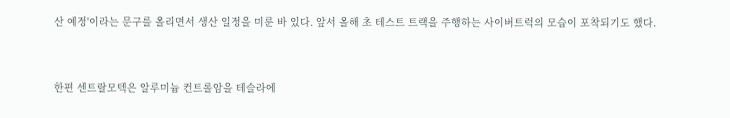산 예정'이라는 문구를 올리면서 생산 일정을 미룬 바 있다. 앞서 올해 초 테스트 트랙을 주행하는 사이버트럭의 모습이 포착되기도 했다.


한편 센트랄모텍은 알루미늄 컨트롤암을 테슬라에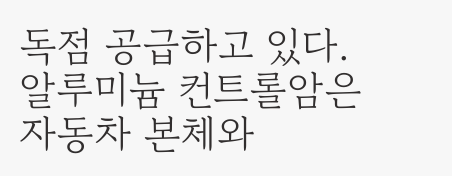독점 공급하고 있다. 알루미늄 컨트롤암은 자동차 본체와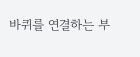바퀴를 연결하는 부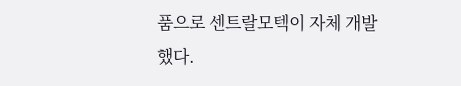품으로 센트랄모텍이 자체 개발했다.